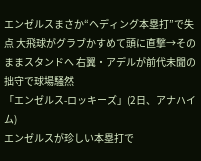エンゼルスまさか“ヘディング本塁打”で失点 大飛球がグラブかすめて頭に直撃→そのままスタンドへ 右翼・アデルが前代未聞の拙守で球場騒然
「エンゼルス-ロッキーズ」(2日、アナハイム)
エンゼルスが珍しい本塁打で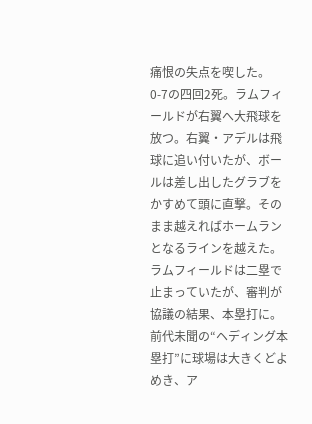痛恨の失点を喫した。
0-7の四回2死。ラムフィールドが右翼へ大飛球を放つ。右翼・アデルは飛球に追い付いたが、ボールは差し出したグラブをかすめて頭に直撃。そのまま越えればホームランとなるラインを越えた。
ラムフィールドは二塁で止まっていたが、審判が協議の結果、本塁打に。前代未聞の“ヘディング本塁打”に球場は大きくどよめき、ア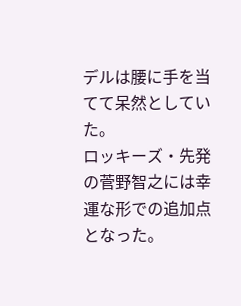デルは腰に手を当てて呆然としていた。
ロッキーズ・先発の菅野智之には幸運な形での追加点となった。